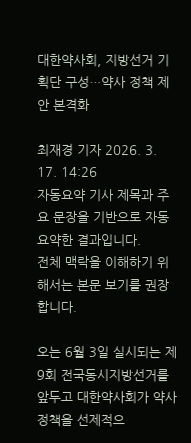대한약사회, 지방선거 기획단 구성…약사 정책 제안 본격화

최재경 기자 2026. 3. 17. 14:26
자동요약 기사 제목과 주요 문장을 기반으로 자동요약한 결과입니다.
전체 맥락을 이해하기 위해서는 본문 보기를 권장합니다.

오는 6월 3일 실시되는 제9회 전국동시지방선거를 앞두고 대한약사회가 약사 정책을 선제적으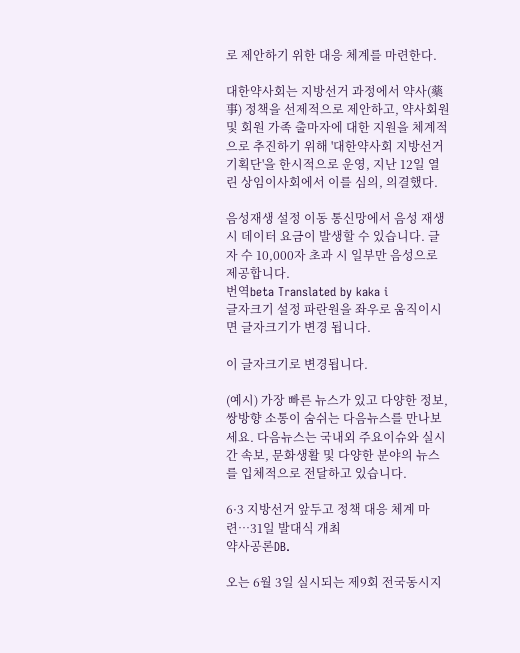로 제안하기 위한 대응 체계를 마련한다.

대한약사회는 지방선거 과정에서 약사(藥事) 정책을 선제적으로 제안하고, 약사회원 및 회원 가족 출마자에 대한 지원을 체계적으로 추진하기 위해 '대한약사회 지방선거 기획단'을 한시적으로 운영, 지난 12일 열린 상임이사회에서 이를 심의, 의결했다.

음성재생 설정 이동 통신망에서 음성 재생 시 데이터 요금이 발생할 수 있습니다. 글자 수 10,000자 초과 시 일부만 음성으로 제공합니다.
번역beta Translated by kaka i
글자크기 설정 파란원을 좌우로 움직이시면 글자크기가 변경 됩니다.

이 글자크기로 변경됩니다.

(예시) 가장 빠른 뉴스가 있고 다양한 정보, 쌍방향 소통이 숨쉬는 다음뉴스를 만나보세요. 다음뉴스는 국내외 주요이슈와 실시간 속보, 문화생활 및 다양한 분야의 뉴스를 입체적으로 전달하고 있습니다.

6·3 지방선거 앞두고 정책 대응 체계 마련…31일 발대식 개최
약사공론DB.

오는 6월 3일 실시되는 제9회 전국동시지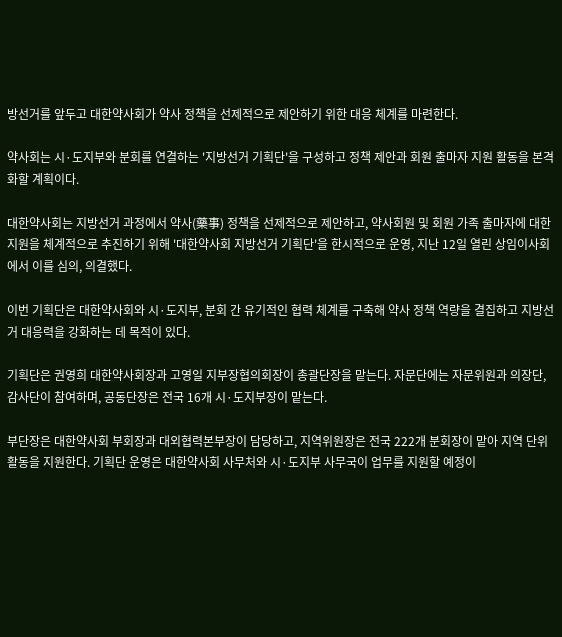방선거를 앞두고 대한약사회가 약사 정책을 선제적으로 제안하기 위한 대응 체계를 마련한다.

약사회는 시·도지부와 분회를 연결하는 '지방선거 기획단'을 구성하고 정책 제안과 회원 출마자 지원 활동을 본격화할 계획이다.

대한약사회는 지방선거 과정에서 약사(藥事) 정책을 선제적으로 제안하고, 약사회원 및 회원 가족 출마자에 대한 지원을 체계적으로 추진하기 위해 '대한약사회 지방선거 기획단'을 한시적으로 운영, 지난 12일 열린 상임이사회에서 이를 심의, 의결했다.

이번 기획단은 대한약사회와 시·도지부, 분회 간 유기적인 협력 체계를 구축해 약사 정책 역량을 결집하고 지방선거 대응력을 강화하는 데 목적이 있다.

기획단은 권영희 대한약사회장과 고영일 지부장협의회장이 총괄단장을 맡는다. 자문단에는 자문위원과 의장단, 감사단이 참여하며, 공동단장은 전국 16개 시·도지부장이 맡는다.

부단장은 대한약사회 부회장과 대외협력본부장이 담당하고, 지역위원장은 전국 222개 분회장이 맡아 지역 단위 활동을 지원한다. 기획단 운영은 대한약사회 사무처와 시·도지부 사무국이 업무를 지원할 예정이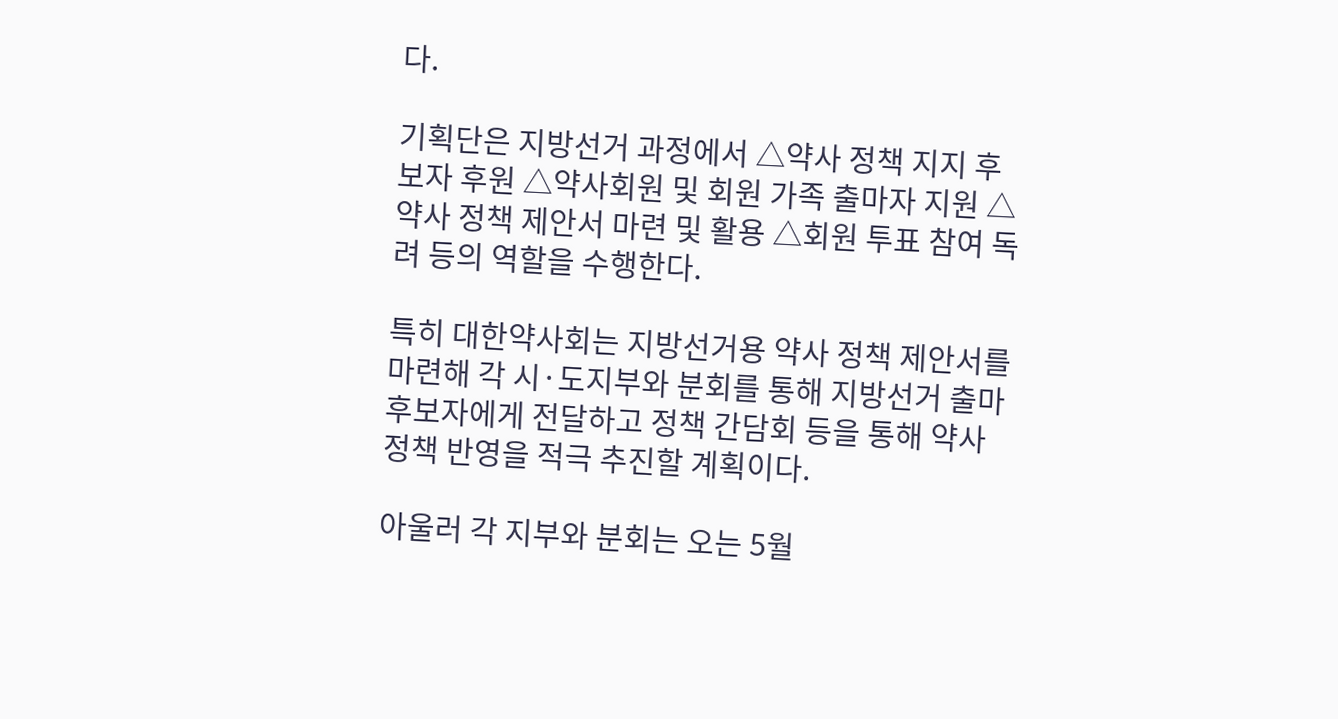다.

기획단은 지방선거 과정에서 △약사 정책 지지 후보자 후원 △약사회원 및 회원 가족 출마자 지원 △약사 정책 제안서 마련 및 활용 △회원 투표 참여 독려 등의 역할을 수행한다.

특히 대한약사회는 지방선거용 약사 정책 제안서를 마련해 각 시·도지부와 분회를 통해 지방선거 출마 후보자에게 전달하고 정책 간담회 등을 통해 약사 정책 반영을 적극 추진할 계획이다.

아울러 각 지부와 분회는 오는 5월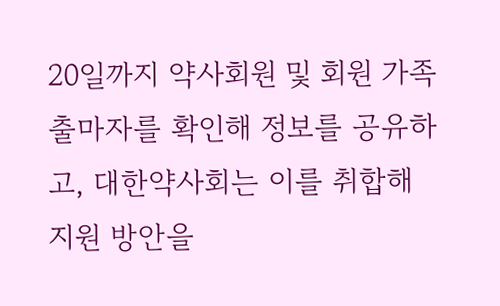20일까지 약사회원 및 회원 가족 출마자를 확인해 정보를 공유하고, 대한약사회는 이를 취합해 지원 방안을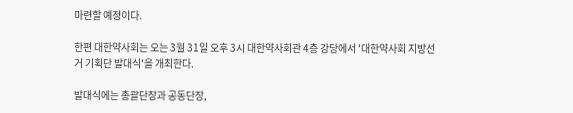마련할 예정이다.

한편 대한약사회는 오는 3월 31일 오후 3시 대한약사회관 4층 강당에서 '대한약사회 지방선거 기획단 발대식'을 개최한다.

발대식에는 총괄단장과 공동단장,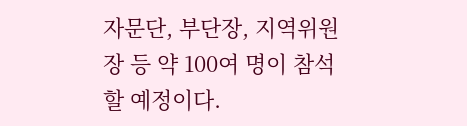자문단, 부단장, 지역위원장 등 약 100여 명이 참석할 예정이다.